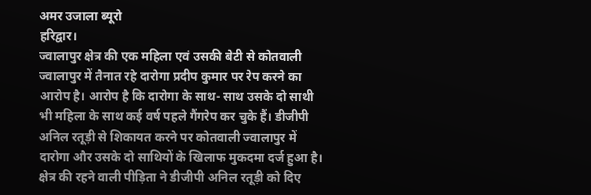अमर उजाला ब्यूरो
हरिद्वार।
ज्वालापुर क्षेत्र की एक महिला एवं उसकी बेटी से कोतवाली ज्वालापुर में तैनात रहे दारोगा प्रदीप कुमार पर रेप करने का आरोप है। आरोप है कि दारोगा के साथ- साथ उसके दो साथी भी महिला के साथ कई वर्ष पहले गैंगरेप कर चुके हैं। डीजीपी अनिल रतूड़ी से शिकायत करने पर कोतवाली ज्वालापुर में दारोगा और उसके दो साथियों के खिलाफ मुकदमा दर्ज हुआ है।
क्षेत्र की रहने वाली पीड़िता ने डीजीपी अनिल रतूड़ी को दिए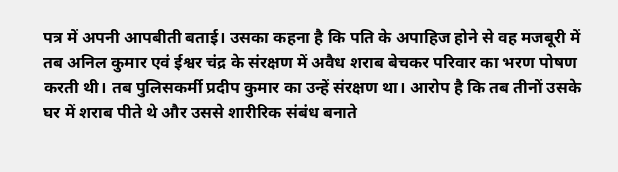पत्र में अपनी आपबीती बताई। उसका कहना है कि पति के अपाहिज होने से वह मजबूरी में तब अनिल कुमार एवं ईश्वर चंद्र के संरक्षण में अवैध शराब बेचकर परिवार का भरण पोषण करती थी। तब पुलिसकर्मी प्रदीप कुमार का उन्हें संरक्षण था। आरोप है कि तब तीनों उसके घर में शराब पीते थे और उससे शारीरिक संबंध बनाते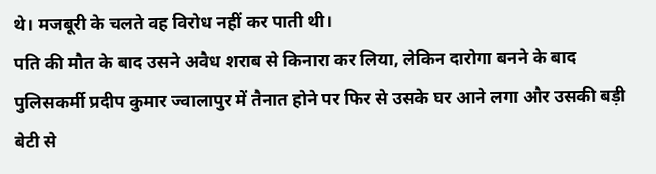थे। मजबूरी के चलते वह विरोध नहीं कर पाती थी।
पति की मौत के बाद उसने अवैध शराब से किनारा कर लिया, लेकिन दारोगा बनने के बाद पुलिसकर्मी प्रदीप कुमार ज्वालापुर में तैनात होने पर फिर से उसके घर आने लगा और उसकी बड़ी बेटी से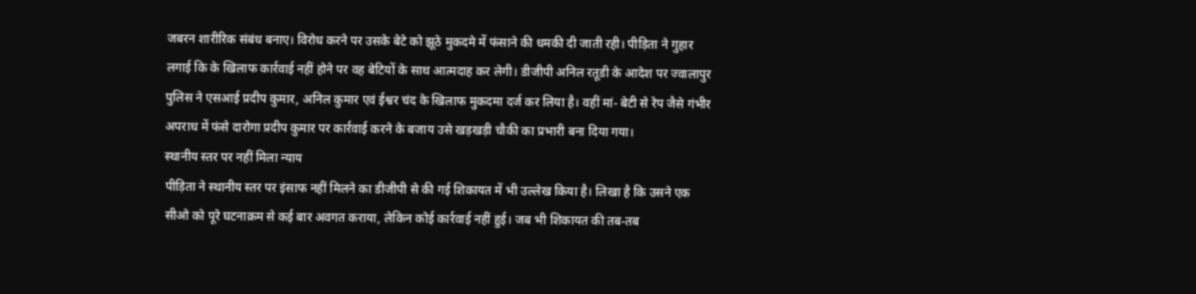जबरन शारीरिक संबंध बनाए। विरोध करने पर उसके बेटे को झूठे मुकदमे में फंसाने की धमकी दी जाती रही। पीड़िता ने गुहार लगाई कि के खिलाफ कार्रवाई नहीं होने पर वह बेटियों के साथ आत्मदाह कर लेगी। डीजीपी अनिल रतूडी के आदेश पर ज्वालापुर पुलिस ने एसआई प्रदीप कुमार, अनिल कुमार एवं ईश्वर चंद के खिलाफ मुकदमा दर्ज कर लिया है। वहीं मां- बेटी से रेप जैसे गंभीर अपराध में फंसे दारोगा प्रदीप कुमार पर कार्रवाई करने के बजाय उसे खड़खड़ी चौकी का प्रभारी बना दिया गया।
स्थानीय स्तर पर नहीं मिला न्याय
पीड़िता ने स्थानीय स्तर पर इंसाफ नहीं मिलने का डीजीपी से की गई शिकायत में भी उल्लेख किया है। लिखा है कि उसने एक सीओ को पूरे घटनाक्रम से कई बार अवगत कराया, लेकिन कोई कार्रवाई नहीं हुई। जब भी शिकायत की तब-तब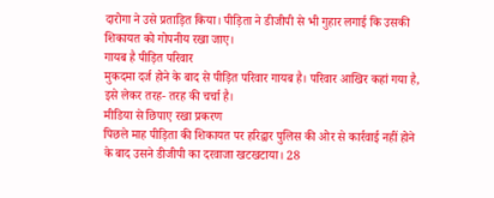दारोगा ने उसे प्रताड़ित किया। पीड़िता ने डीजीपी से भी गुहार लगाई कि उसकी शिकायत को गोपनीय रखा जाए।
गायब है पीड़ित परिवार
मुकदमा दर्ज होने के बाद से पीड़ित परिवार गायब है। परिवार आखिर कहां गया है, इसे लेकर तरह- तरह की चर्चा है।
मीडिया से छिपाए रखा प्रकरण
पिछले माह पीड़िता की शिकायत पर हरिद्वार पुलिस की ओर से कार्रवाई नहीं होने के बाद उसने डीजीपी का दरवाजा खटखटाया। 28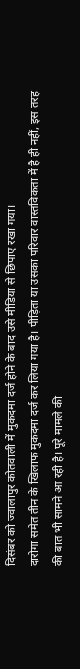दिसंबर को ज्वालापुर कोतवाली में मुकदमा दर्ज होने के बाद उसे मीडिया से छिपाए रखा गया।
दारोगा समेत तीन के खिलाफ मुकदमा दर्ज कर लिया गया है। पीड़िता या उसका परिवार वास्तविकता में है ही नहीं, इस तरह की बात भी सामने आ रही है। पूरे मामले की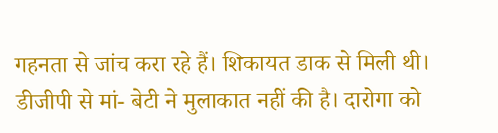गहनता से जांच करा रहे हैं। शिकायत डाक से मिली थी। डीजीपी से मां- बेटी ने मुलाकात नहीं की है। दारोगा को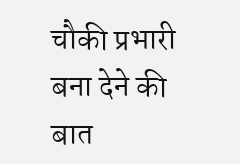चौकी प्रभारी बना देने की बात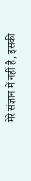मेरे संज्ञान में नहीं है, इसकी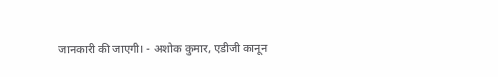जानकारी की जाएगी। - अशोक कुमार, एडीजी कानून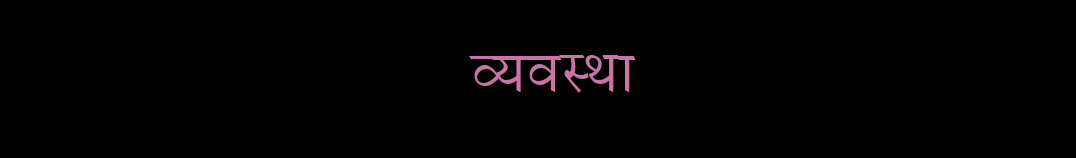व्यवस्था